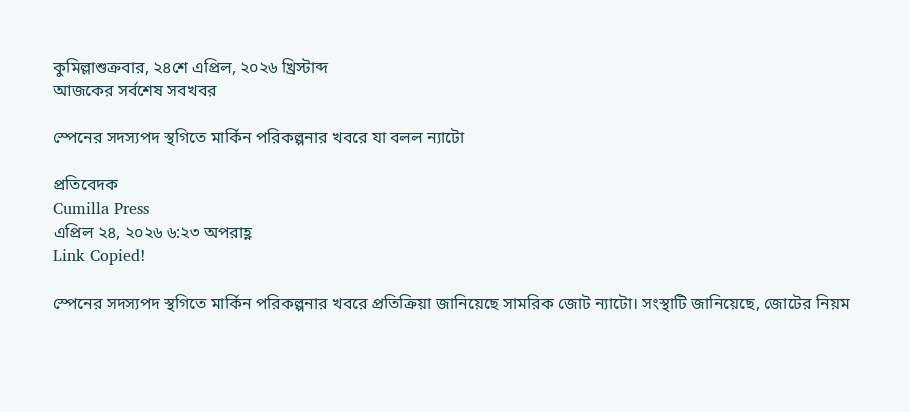কুমিল্লাশুক্রবার, ২৪শে এপ্রিল, ২০২৬ খ্রিস্টাব্দ
আজকের সর্বশেষ সবখবর

স্পেনের সদস্যপদ স্থগিতে মার্কিন পরিকল্পনার খবরে যা বলল ন্যাটো

প্রতিবেদক
Cumilla Press
এপ্রিল ২৪, ২০২৬ ৬:২৩ অপরাহ্ণ
Link Copied!

স্পেনের সদস্যপদ স্থগিতে মার্কিন পরিকল্পনার খবরে প্রতিক্রিয়া জানিয়েছে সামরিক জোট ন্যাটো। সংস্থাটি জানিয়েছে, জোটের নিয়ম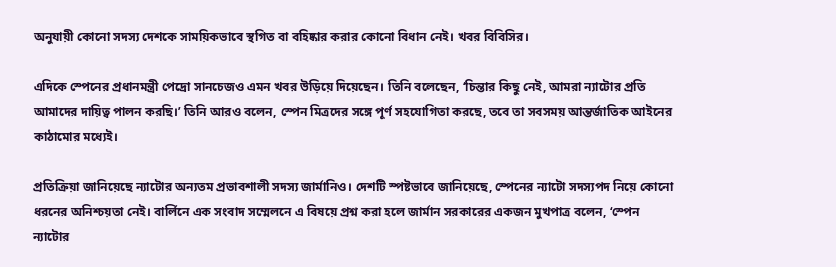অনুযায়ী কোনো সদস্য দেশকে সাময়িকভাবে স্থগিত বা বহিষ্কার করার কোনো বিধান নেই। খবর বিবিসির।

এদিকে স্পেনের প্রধানমন্ত্রী পেদ্রো সানচেজও এমন খবর উড়িয়ে দিয়েছেন। তিনি বলেছেন, ‘চিন্তার কিছু নেই, আমরা ন্যাটোর প্রতি আমাদের দায়িত্ব পালন করছি।’ তিনি আরও বলেন, স্পেন মিত্রদের সঙ্গে পূর্ণ সহযোগিতা করছে, তবে তা সবসময় আন্তর্জাতিক আইনের কাঠামোর মধ্যেই।

প্রতিক্রিয়া জানিয়েছে ন্যাটোর অন্যতম প্রভাবশালী সদস্য জার্মানিও। দেশটি স্পষ্টভাবে জানিয়েছে, স্পেনের ন্যাটো সদস্যপদ নিয়ে কোনো ধরনের অনিশ্চয়তা নেই। বার্লিনে এক সংবাদ সম্মেলনে এ বিষয়ে প্রশ্ন করা হলে জার্মান সরকারের একজন মুখপাত্র বলেন, ‘স্পেন ন্যাটোর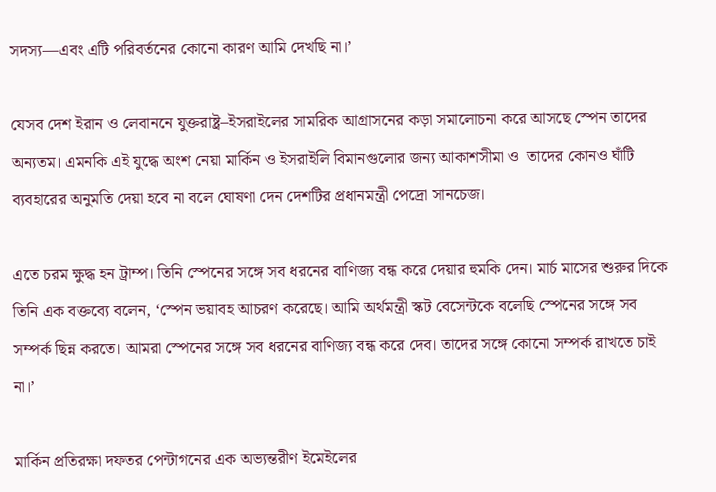সদস্য—এবং এটি পরিবর্তনের কোনো কারণ আমি দেখছি না।’

যেসব দেশ ইরান ও লেবাননে যুক্তরাষ্ট্র–ইসরাইলের সামরিক আগ্রাসনের কড়া সমালোচনা করে আসছে স্পেন তাদের অন্যতম। এমনকি এই যুদ্ধে ‍অংশ নেয়া মার্কিন ও ইসরাইলি বিমানগুলোর জন্য আকাশসীমা ও  তাদের কোনও ঘাঁটি ব্যবহারের অনুমতি দেয়া হবে না বলে ঘোষণা দেন দেশটির প্রধানমন্ত্রী পেদ্রো সানচেজ।

এতে চরম ক্ষুদ্ধ হন ট্রাম্প। তিনি স্পেনের সঙ্গে সব ধরনের বাণিজ্য বন্ধ করে দেয়ার হুমকি দেন। মার্চ মাসের শুরুর দিকে তিনি এক বক্তব্যে বলেন, ‘স্পেন ভয়াবহ আচরণ করেছে। আমি অর্থমন্ত্রী স্কট বেসেন্টকে বলেছি স্পেনের সঙ্গে সব সম্পর্ক ছিন্ন করতে। আমরা স্পেনের সঙ্গে সব ধরনের বাণিজ্য বন্ধ করে দেব। তাদের সঙ্গে কোনো সম্পর্ক রাখতে চাই না।’

মার্কিন প্রতিরক্ষা দফতর পেন্টাগনের এক অভ্যন্তরীণ ইমেইলের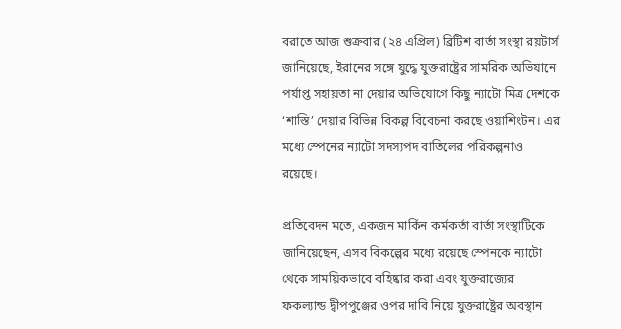বরাতে আজ শুক্রবার (২৪ এপ্রিল) ব্রিটিশ বার্তা সংস্থা রয়টার্স জানিয়েছে, ইরানের সঙ্গে যুদ্ধে যুক্তরাষ্ট্রের সামরিক অভিযানে পর্যাপ্ত সহায়তা না দেয়ার অভিযোগে কিছু ন্যাটো মিত্র দেশকে ‘শাস্তি’ দেয়ার বিভিন্ন বিকল্প বিবেচনা করছে ওয়াশিংটন। এর মধ্যে স্পেনের ন্যাটো সদস্যপদ বাতিলের পরিকল্পনাও রয়েছে।

প্রতিবেদন মতে, একজন মার্কিন কর্মকর্তা বার্তা সংস্থাটিকে জানিয়েছেন, এসব বিকল্পের মধ্যে রয়েছে স্পেনকে ন্যাটো থেকে সাময়িকভাবে বহিষ্কার করা এবং যুক্তরাজ্যের ফকল্যান্ড দ্বীপপুঞ্জের ওপর দাবি নিয়ে যুক্তরাষ্ট্রের অবস্থান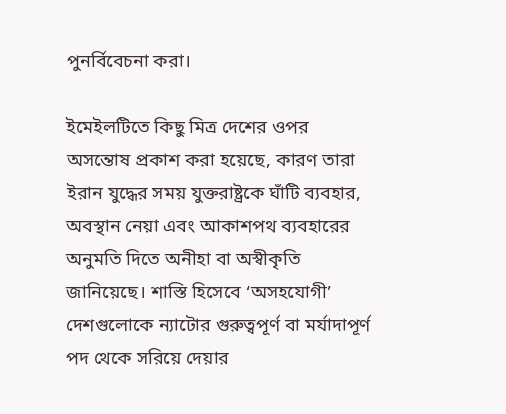পুনর্বিবেচনা করা।

ইমেইলটিতে কিছু মিত্র দেশের ওপর অসন্তোষ প্রকাশ করা হয়েছে, কারণ তারা ইরান যুদ্ধের সময় যুক্তরাষ্ট্রকে ঘাঁটি ব্যবহার, অবস্থান নেয়া এবং আকাশপথ ব্যবহারের অনুমতি দিতে অনীহা বা অস্বীকৃতি জানিয়েছে। শাস্তি হিসেবে ‘অসহযোগী’ দেশগুলোকে ন্যাটোর গুরুত্বপূর্ণ বা মর্যাদাপূর্ণ পদ থেকে সরিয়ে দেয়ার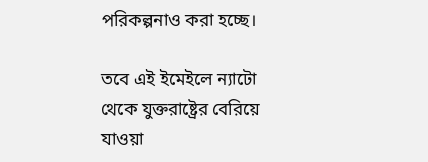পরিকল্পনাও করা হচ্ছে।

তবে এই ইমেইলে ন্যাটো থেকে যুক্তরাষ্ট্রের বেরিয়ে যাওয়া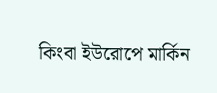কিংবা ইউরোপে মার্কিন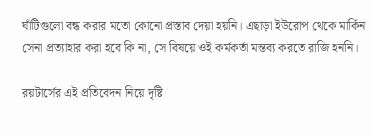ঘাঁটিগুলো বন্ধ করার মতো কোনো প্রস্তাব দেয়া হয়নি। এছাড়া ইউরোপ থেকে মার্কিন সেনা প্রত্যাহার করা হবে কি না, সে বিষয়ে ওই কর্মকর্তা মন্তব্য করতে রাজি হননি।

রয়টার্সের এই প্রতিবেদন নিয়ে দৃষ্টি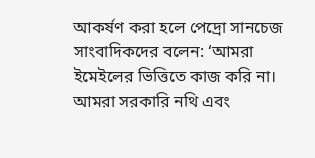আকর্ষণ করা হলে পেদ্রো সানচেজ সাংবাদিকদের বলেন: ‘আমরা ইমেইলের ভিত্তিতে কাজ করি না। আমরা সরকারি নথি এবং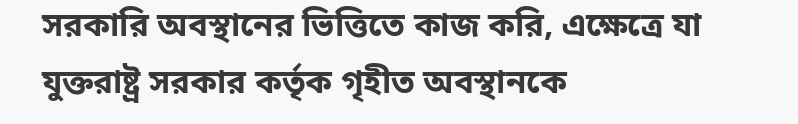সরকারি অবস্থানের ভিত্তিতে কাজ করি, এক্ষেত্রে যা যুক্তরাষ্ট্র সরকার কর্তৃক গৃহীত অবস্থানকে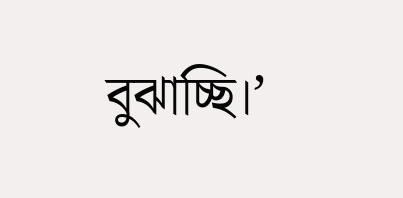বুঝাচ্ছি।’